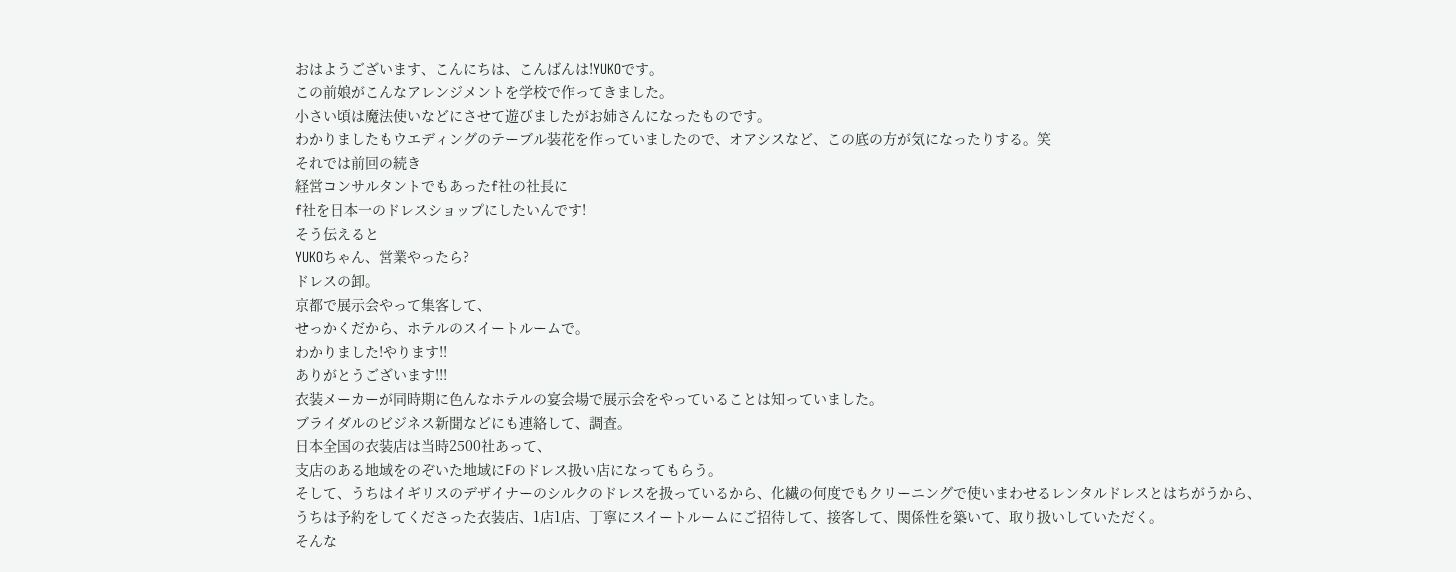おはようございます、こんにちは、こんばんは!YUKOです。
この前娘がこんなアレンジメントを学校で作ってきました。
小さい頃は魔法使いなどにさせて遊びましたがお姉さんになったものです。
わかりましたもウエディングのテーブル装花を作っていましたので、オアシスなど、この底の方が気になったりする。笑
それでは前回の続き
経営コンサルタントでもあったf社の社長に
f社を日本一のドレスショップにしたいんです!
そう伝えると
YUKOちゃん、営業やったら?
ドレスの卸。
京都で展示会やって集客して、
せっかくだから、ホテルのスイートルームで。
わかりました!やります!!
ありがとうございます!!!
衣装メーカーが同時期に色んなホテルの宴会場で展示会をやっていることは知っていました。
ブライダルのビジネス新聞などにも連絡して、調査。
日本全国の衣装店は当時2500社あって、
支店のある地域をのぞいた地域にFのドレス扱い店になってもらう。
そして、うちはイギリスのデザイナーのシルクのドレスを扱っているから、化繊の何度でもクリーニングで使いまわせるレンタルドレスとはちがうから、
うちは予約をしてくださった衣装店、1店1店、丁寧にスイートルームにご招待して、接客して、関係性を築いて、取り扱いしていただく。
そんな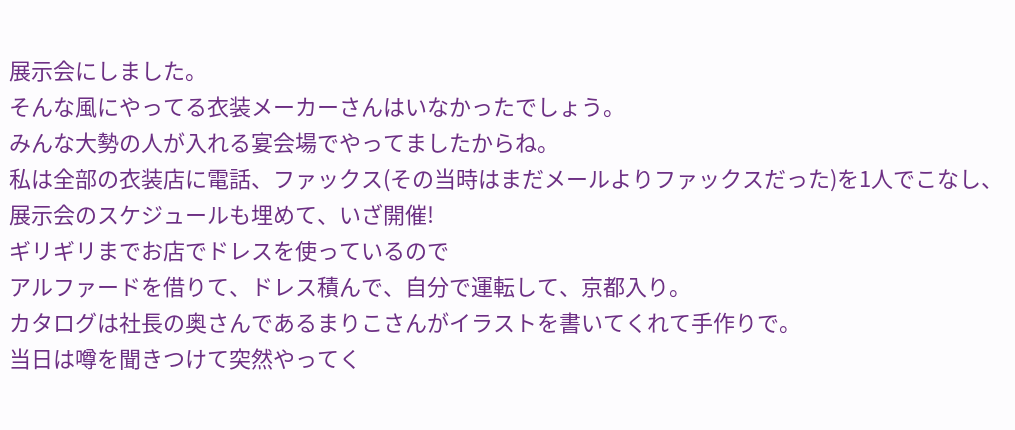展示会にしました。
そんな風にやってる衣装メーカーさんはいなかったでしょう。
みんな大勢の人が入れる宴会場でやってましたからね。
私は全部の衣装店に電話、ファックス(その当時はまだメールよりファックスだった)を1人でこなし、展示会のスケジュールも埋めて、いざ開催!
ギリギリまでお店でドレスを使っているので
アルファードを借りて、ドレス積んで、自分で運転して、京都入り。
カタログは社長の奥さんであるまりこさんがイラストを書いてくれて手作りで。
当日は噂を聞きつけて突然やってく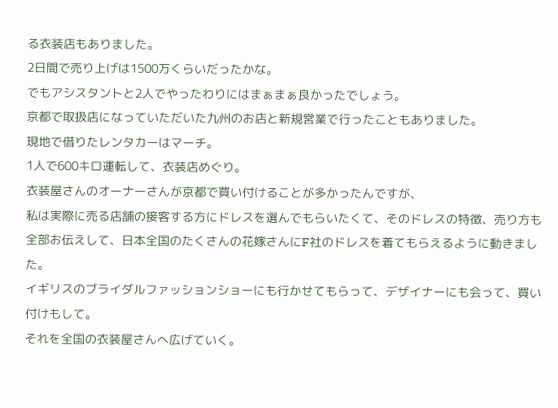る衣装店もありました。
2日間で売り上げは1500万くらいだったかな。
でもアシスタントと2人でやったわりにはまぁまぁ良かったでしょう。
京都で取扱店になっていただいた九州のお店と新規営業で行ったこともありました。
現地で借りたレンタカーはマーチ。
1人で600キロ運転して、衣装店めぐり。
衣装屋さんのオーナーさんが京都で買い付けることが多かったんですが、
私は実際に売る店舗の接客する方にドレスを選んでもらいたくて、そのドレスの特徴、売り方も全部お伝えして、日本全国のたくさんの花嫁さんにF社のドレスを着てもらえるように動きました。
イギリスのブライダルファッションショーにも行かせてもらって、デザイナーにも会って、買い付けもして。
それを全国の衣装屋さんへ広げていく。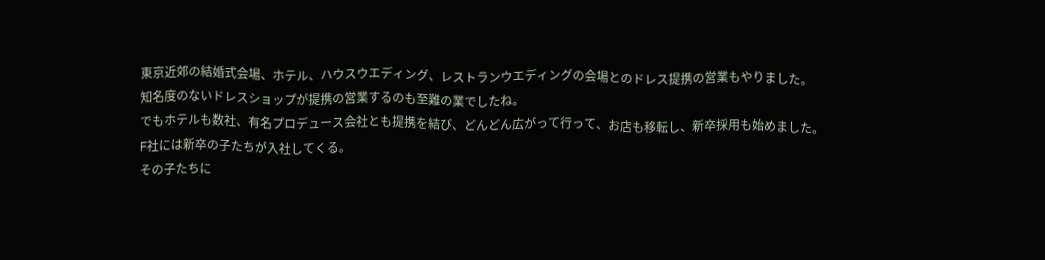東京近郊の結婚式会場、ホテル、ハウスウエディング、レストランウエディングの会場とのドレス提携の営業もやりました。
知名度のないドレスショップが提携の営業するのも至難の業でしたね。
でもホテルも数社、有名プロデュース会社とも提携を結び、どんどん広がって行って、お店も移転し、新卒採用も始めました。
F社には新卒の子たちが入社してくる。
その子たちに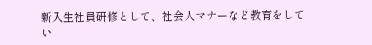新入生社員研修として、社会人マナーなど教育をしてい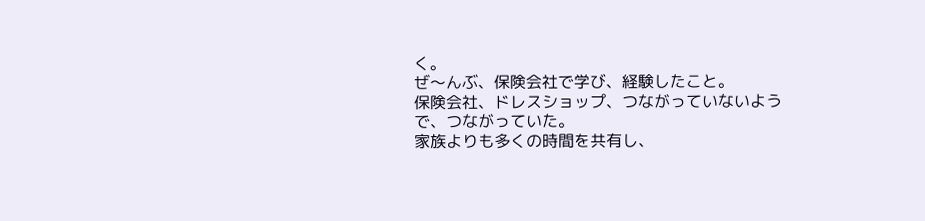く。
ぜ〜んぶ、保険会社で学び、経験したこと。
保険会社、ドレスショップ、つながっていないようで、つながっていた。
家族よりも多くの時間を共有し、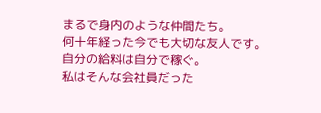まるで身内のような仲間たち。
何十年経った今でも大切な友人です。
自分の給料は自分で稼ぐ。
私はそんな会社員だった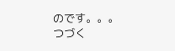のです。。。
つづく